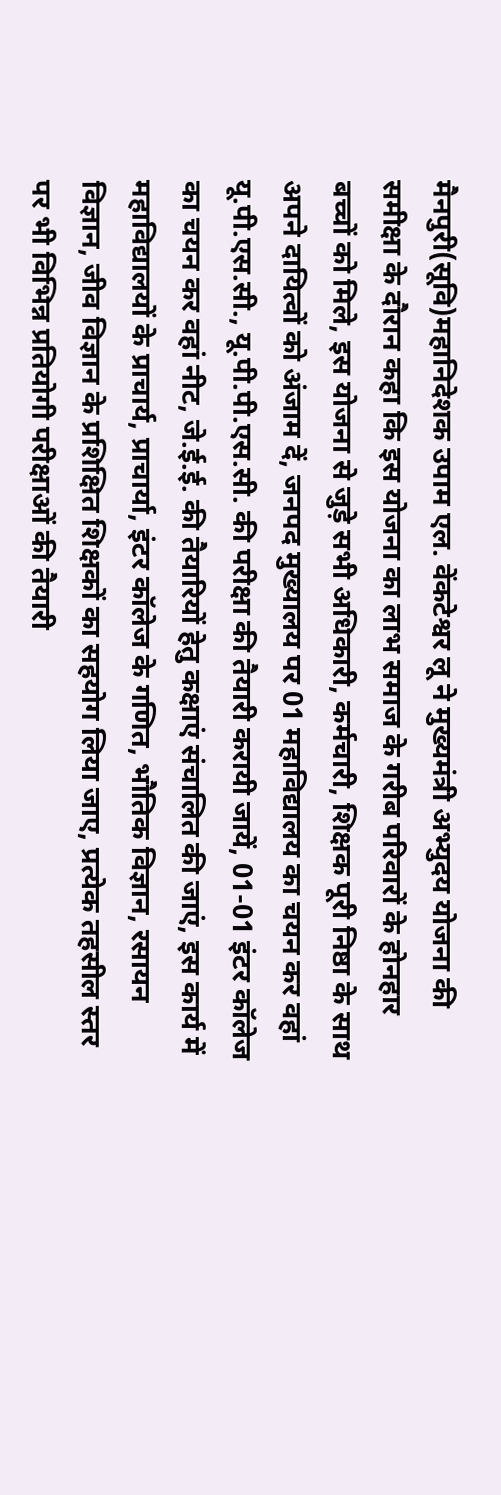मैनपुरी(सूवि)महानिदेशक उपाम एल. वेंकटेश्वर लू ने मुख्यमंत्री अभ्युदय योजना की समीक्षा के दौरान कहा कि इस योजना का लाभ समाज के गरीब परिवारों के होनहार बच्चों को मिले, इस योजना से जुड़े सभी अधिकारी, कर्मचारी, शिक्षक पूरी निष्ठा के साथ अपने दायित्वों को अंजाम दें, जनपद मुख्यालय पर 01 महाविद्यालय का चयन कर वहां यू.पी.एस.सी., यू.पी.पी.एस.सी. की परीक्षा की तैयारी करायी जायें, 01-01 इंटर कॉलेज का चयन कर वहां नीट, जे.ई.ई. की तैयारियों हेतु कक्षाएं संचालित की जाएं, इस कार्य में महाविद्यालयों के प्राचार्य, प्राचार्या, इंटर कॉलेज के गणित, भौतिक विज्ञान, रसायन विज्ञान, जीव विज्ञान के प्रशिक्षित शिक्षकों का सहयोग लिया जाए, प्रत्येक तहसील स्तर पर भी विभिन्न प्रतियोगी परीक्षाओं की तैयारी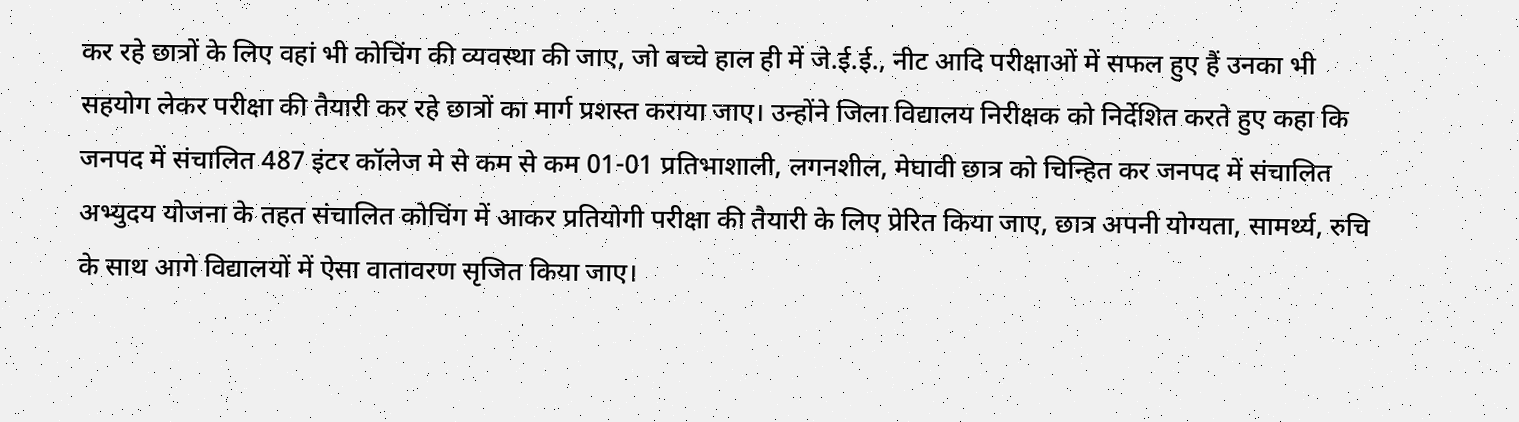कर रहे छात्रों के लिए वहां भी कोचिंग की व्यवस्था की जाए, जो बच्चे हाल ही में जे.ई.ई., नीट आदि परीक्षाओं में सफल हुए हैं उनका भी सहयोग लेकर परीक्षा की तैयारी कर रहे छात्रों का मार्ग प्रशस्त कराया जाए। उन्होंने जिला विद्यालय निरीक्षक को निर्देशित करते हुए कहा कि जनपद में संचालित 487 इंटर कॉलेज मे से कम से कम 01-01 प्रतिभाशाली, लगनशील, मेघावी छात्र को चिन्हित कर जनपद में संचालित अभ्युदय योजना के तहत संचालित कोचिंग में आकर प्रतियोगी परीक्षा की तैयारी के लिए प्रेरित किया जाए, छात्र अपनी योग्यता, सामर्थ्य, रुचि के साथ आगे विद्यालयों में ऐसा वातावरण सृजित किया जाए।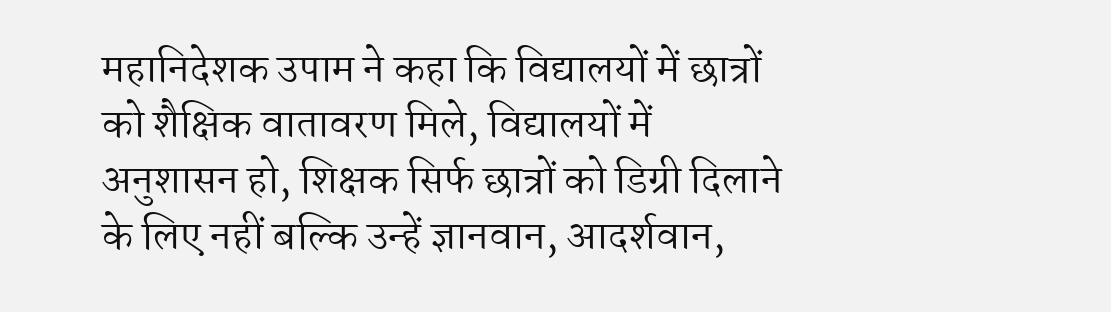महानिदेशक उपाम ने कहा कि विद्यालयों में छात्रों को शैक्षिक वातावरण मिले, विद्यालयों में अनुशासन हो, शिक्षक सिर्फ छात्रों को डिग्री दिलाने के लिए नहीं बल्कि उन्हें ज्ञानवान, आदर्शवान,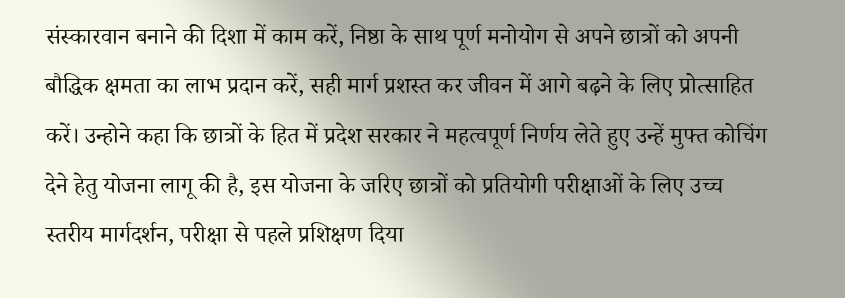संस्कारवान बनाने की दिशा में काम करें, निष्ठा के साथ पूर्ण मनोयोग से अपने छात्रों को अपनी बौद्धिक क्षमता का लाभ प्रदान करें, सही मार्ग प्रशस्त कर जीवन में आगे बढ़ने के लिए प्रोत्साहित करें। उन्होने कहा कि छात्रों के हित में प्रदेश सरकार ने महत्वपूर्ण निर्णय लेते हुए उन्हें मुफ्त कोचिंग देने हेतु योजना लागू की है, इस योजना के जरिए छात्रों को प्रतियोगी परीक्षाओं के लिए उच्च स्तरीय मार्गदर्शन, परीक्षा से पहले प्रशिक्षण दिया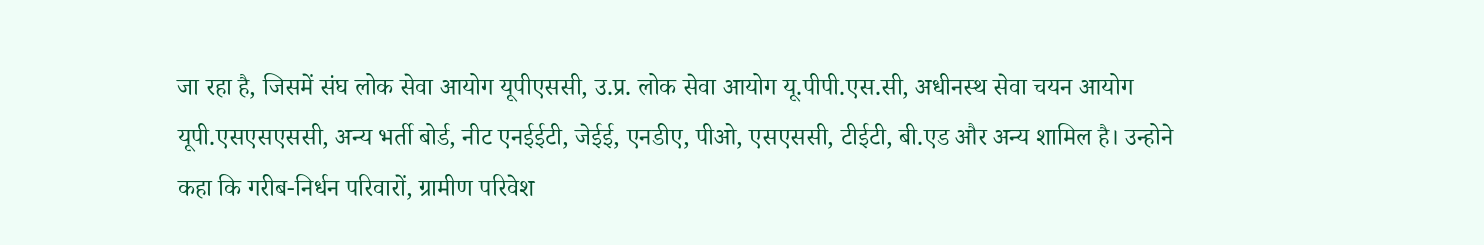जा रहा है, जिसमें संघ लोक सेवा आयोग यूपीएससी, उ.प्र. लोक सेवा आयोग यू.पीपी.एस.सी, अधीनस्थ सेवा चयन आयोग यूपी.एसएसएससी, अन्य भर्ती बोर्ड, नीट एनईईटी, जेईई, एनडीए, पीओ, एसएससी, टीईटी, बी.एड और अन्य शामिल है। उन्होने कहा कि गरीब-निर्धन परिवारों, ग्रामीण परिवेश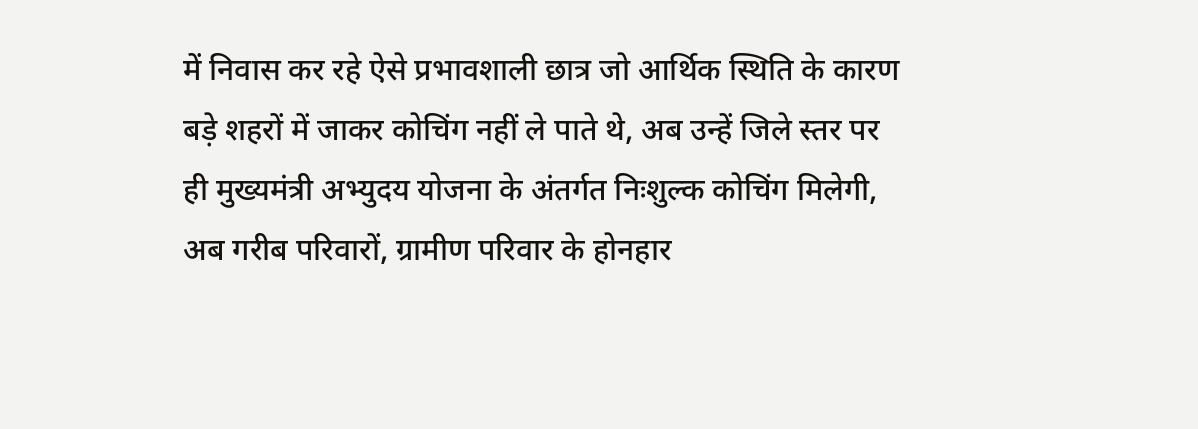में निवास कर रहे ऐसे प्रभावशाली छात्र जो आर्थिक स्थिति के कारण बड़े शहरों में जाकर कोचिंग नहीं ले पाते थे, अब उन्हें जिले स्तर पर ही मुख्यमंत्री अभ्युदय योजना के अंतर्गत निःशुल्क कोचिंग मिलेगी, अब गरीब परिवारों, ग्रामीण परिवार के होनहार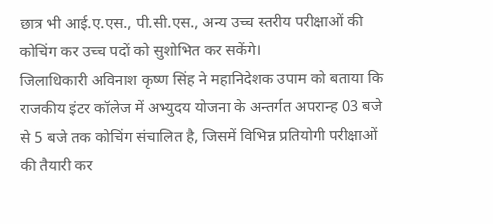छात्र भी आई.ए.एस., पी.सी.एस., अन्य उच्च स्तरीय परीक्षाओं की कोचिंग कर उच्च पदों को सुशोभित कर सकेंगे।
जिलाधिकारी अविनाश कृष्ण सिंह ने महानिदेशक उपाम को बताया कि राजकीय इंटर कॉलेज में अभ्युदय योजना के अन्तर्गत अपरान्ह 03 बजे से 5 बजे तक कोचिंग संचालित है, जिसमें विभिन्न प्रतियोगी परीक्षाओं की तैयारी कर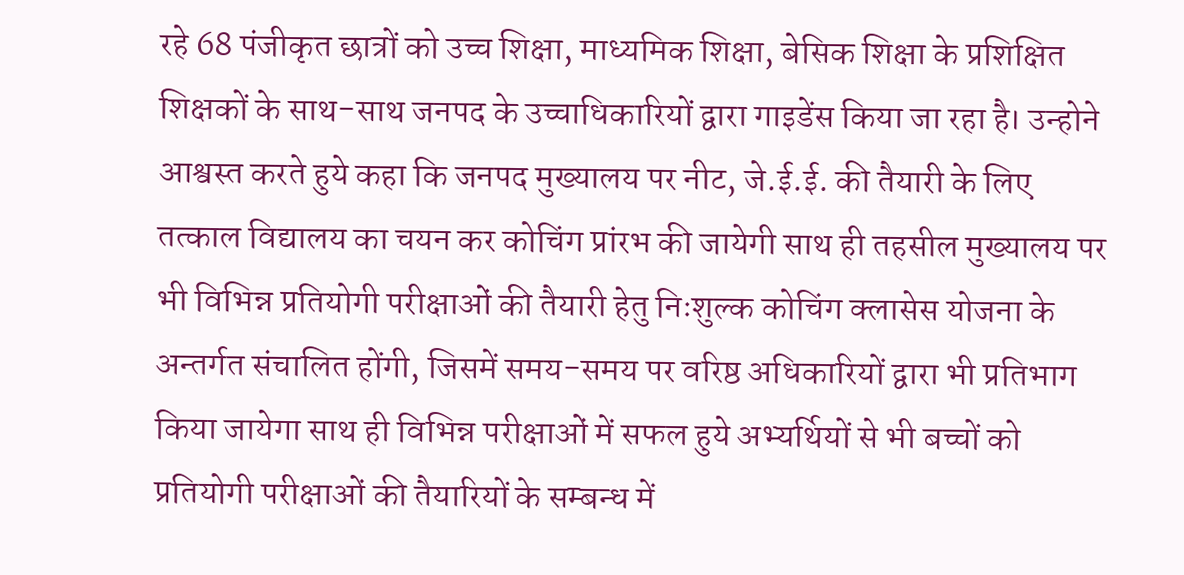रहे 68 पंजीकृत छात्रों को उच्च शिक्षा, माध्यमिक शिक्षा, बेसिक शिक्षा के प्रशिक्षित शिक्षकों के साथ-साथ जनपद के उच्चाधिकारियों द्वारा गाइडेंस किया जा रहा है। उन्होने आश्वस्त करते हुये कहा कि जनपद मुख्यालय पर नीट, जे.ई.ई. की तैयारी के लिए तत्काल विद्यालय का चयन कर कोचिंग प्रांरभ की जायेगी साथ ही तहसील मुख्यालय पर भी विभिन्न प्रतियोगी परीक्षाओं की तैयारी हेतु निःशुल्क कोचिंग क्लासेस योजना के अन्तर्गत संचालित होंगी, जिसमें समय-समय पर वरिष्ठ अधिकारियों द्वारा भी प्रतिभाग किया जायेगा साथ ही विभिन्न परीक्षाओं में सफल हुये अभ्यर्थियों से भी बच्चों को प्रतियोगी परीक्षाओं की तैयारियों के सम्बन्ध में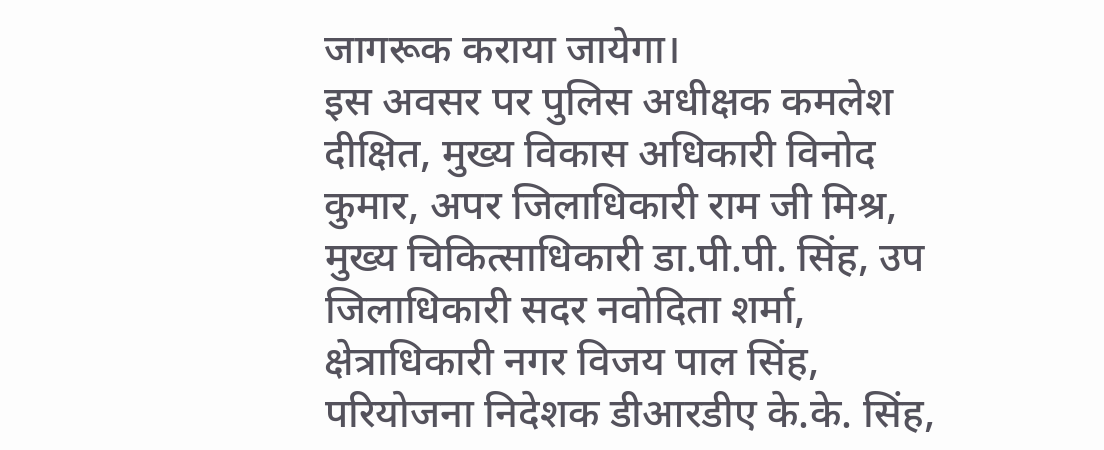जागरूक कराया जायेगा।
इस अवसर पर पुलिस अधीक्षक कमलेश दीक्षित, मुख्य विकास अधिकारी विनोद कुमार, अपर जिलाधिकारी राम जी मिश्र, मुख्य चिकित्साधिकारी डा.पी.पी. सिंह, उप जिलाधिकारी सदर नवोदिता शर्मा, क्षेत्राधिकारी नगर विजय पाल सिंह, परियोजना निदेशक डीआरडीए के.के. सिंह,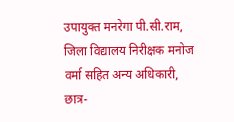उपायुक्त मनरेगा पी.सी.राम, जिला विद्यालय निरीक्षक मनोज वर्मा सहित अन्य अधिकारी, छात्र-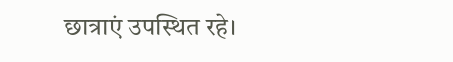छात्राएं उपस्थित रहे।